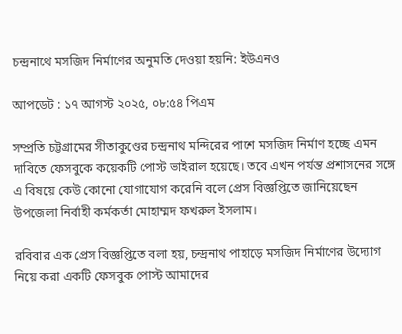চন্দ্রনাথে মসজিদ নির্মাণের অনুমতি দেওয়া হয়নি: ইউএনও

আপডেট : ১৭ আগস্ট ২০২৫, ০৮:৫৪ পিএম

সম্প্রতি চট্টগ্রামের সীতাকুণ্ডের চন্দ্রনাথ মন্দিরের পাশে মসজিদ নির্মাণ হচ্ছে এমন দাবিতে ফেসবুকে কয়েকটি পোস্ট ভাইরাল হয়েছে। তবে এখন পর্যন্ত প্রশাসনের সঙ্গে এ বিষয়ে কেউ কোনো যোগাযোগ করেনি বলে প্রেস বিজ্ঞপ্তিতে জানিয়েছেন উপজেলা নির্বাহী কর্মকর্তা মোহাম্মদ ফখরুল ইসলাম।

রবিবার এক প্রেস বিজ্ঞপ্তিতে বলা হয়, চন্দ্রনাথ পাহাড়ে মসজিদ নির্মাণের উদ্যোগ নিয়ে করা একটি ফেসবুক পোস্ট আমাদের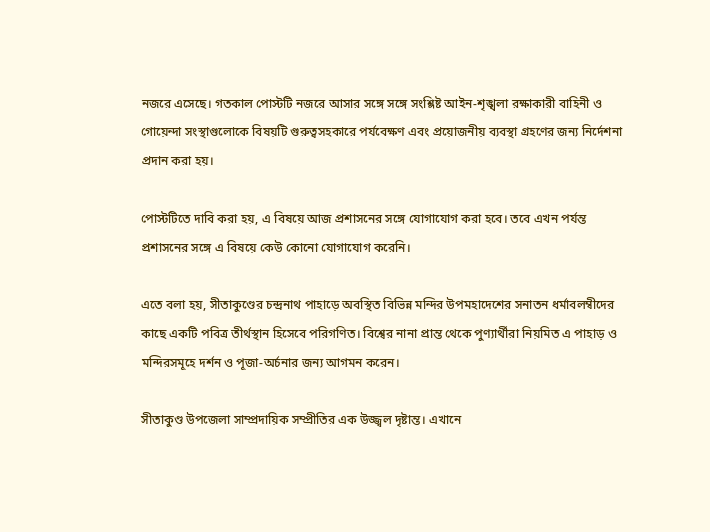নজরে এসেছে। গতকাল পোস্টটি নজরে আসার সঙ্গে সঙ্গে সংশ্লিষ্ট আইন-শৃঙ্খলা রক্ষাকারী বাহিনী ও গোয়েন্দা সংস্থাগুলোকে বিষয়টি গুরুত্বসহকারে পর্যবেক্ষণ এবং প্রয়োজনীয় ব্যবস্থা গ্রহণের জন্য নির্দেশনা প্রদান করা হয়।

পোস্টটিতে দাবি করা হয়, এ বিষয়ে আজ প্রশাসনের সঙ্গে যোগাযোগ করা হবে। তবে এখন পর্যন্ত প্রশাসনের সঙ্গে এ বিষয়ে কেউ কোনো যোগাযোগ করেনি।

এতে বলা হয়, সীতাকুণ্ডের চন্দ্রনাথ পাহাড়ে অবস্থিত বিভিন্ন মন্দির উপমহাদেশের সনাতন ধর্মাবলম্বীদের কাছে একটি পবিত্র তীর্থস্থান হিসেবে পরিগণিত। বিশ্বের নানা প্রান্ত থেকে পুণ্যার্থীরা নিয়মিত এ পাহাড় ও মন্দিরসমূহে দর্শন ও পূজা-অর্চনার জন্য আগমন করেন।

সীতাকুণ্ড উপজেলা সাম্প্রদায়িক সম্প্রীতির এক উজ্জ্বল দৃষ্টান্ত। এখানে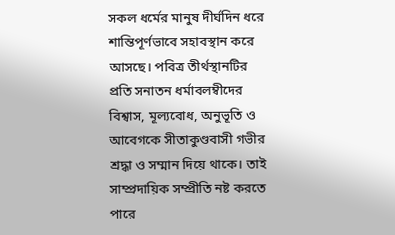সকল ধর্মের মানুষ দীর্ঘদিন ধরে শান্তিপূর্ণভাবে সহাবস্থান করে আসছে। পবিত্র তীর্থস্থানটির প্রতি সনাতন ধর্মাবলম্বীদের বিশ্বাস, মূল্যবোধ, অনুভূতি ও আবেগকে সীতাকুণ্ডবাসী গভীর শ্রদ্ধা ও সম্মান দিয়ে থাকে। তাই সাম্প্রদায়িক সম্প্রীতি নষ্ট করতে পারে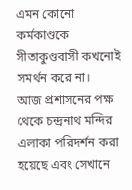এমন কোনো কর্মকাণ্ডকে সীতাকুণ্ডবাসী কখনোই সমর্থন করে না।
আজ প্রশাসনের পক্ষ থেকে চন্দ্রনাথ মন্দির এলাকা পরিদর্শন করা হয়েছে এবং সেখানে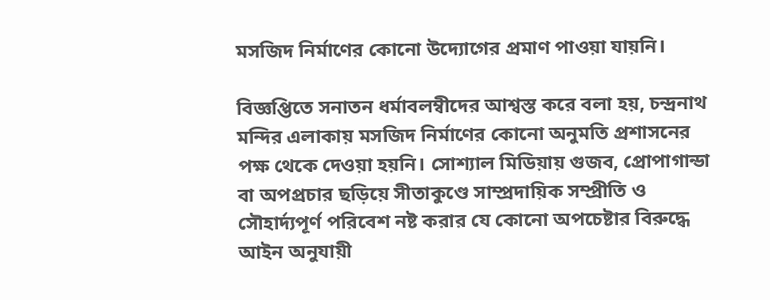মসজিদ নির্মাণের কোনো উদ্যোগের প্রমাণ পাওয়া যায়নি।

বিজ্ঞপ্তিতে সনাতন ধর্মাবলম্বীদের আশ্বস্ত করে বলা হয়, চন্দ্রনাথ মন্দির এলাকায় মসজিদ নির্মাণের কোনো অনুমতি প্রশাসনের পক্ষ থেকে দেওয়া হয়নি। সোশ্যাল মিডিয়ায় গুজব, প্রোপাগান্ডা বা অপপ্রচার ছড়িয়ে সীতাকুণ্ডে সাম্প্রদায়িক সম্প্রীতি ও সৌহার্দ্যপূর্ণ পরিবেশ নষ্ট করার যে কোনো অপচেষ্টার বিরুদ্ধে আইন অনুযায়ী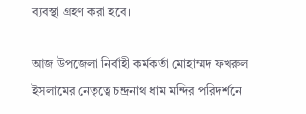ব্যবস্থা গ্রহণ করা হবে।

আজ উপজেলা নির্বাহী কর্মকর্তা মোহাম্মদ ফখরুল ইসলামের নেতৃত্বে চন্দ্রনাথ ধাম মন্দির পরিদর্শনে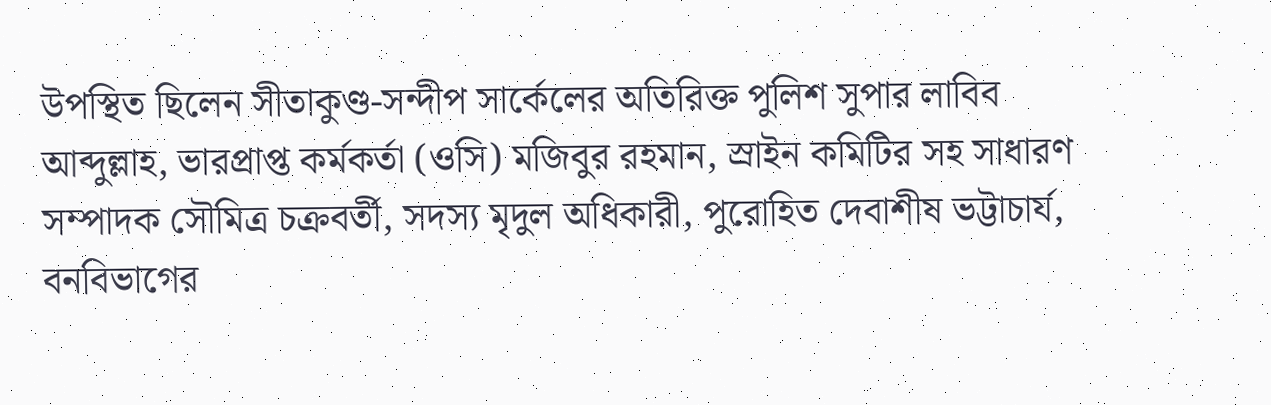উপস্থিত ছিলেন সীতাকুণ্ড-সন্দীপ সার্কেলের অতিরিক্ত পুলিশ সুপার লাবিব আব্দুল্লাহ, ভারপ্রাপ্ত কর্মকর্তা (ওসি) মজিবুর রহমান, স্রাইন কমিটির সহ সাধারণ সম্পাদক সৌমিত্র চক্রবর্তী, সদস্য মৃদুল অধিকারী, পুরোহিত দেবাশীষ ভট্টাচার্য, বনবিভাগের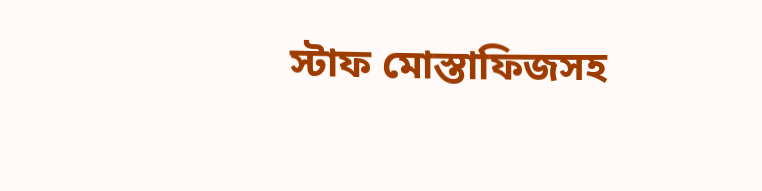স্টাফ মোস্তাফিজসহ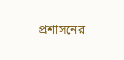প্রশাসনের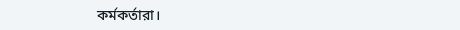কর্মকর্তারা।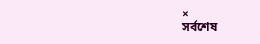×
সর্বশেষ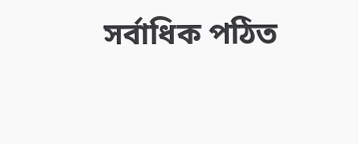সর্বাধিক পঠিত